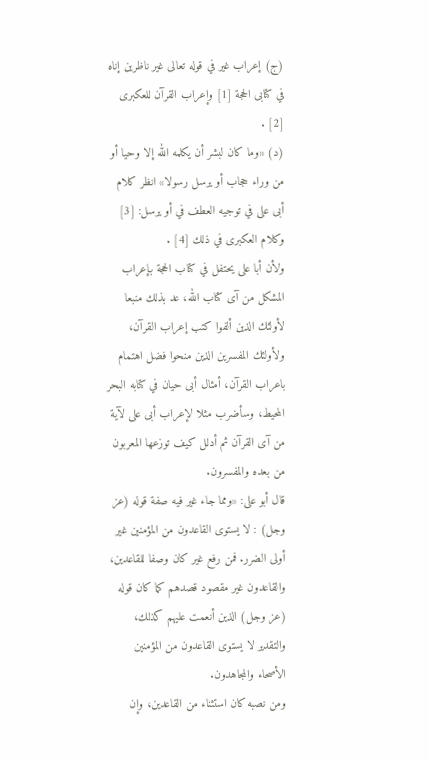(ج) إعراب غير في قوله تعالى غير ناظرين إناه في كتابى الحجة [1] وإعراب القرآن للعكبرى [2] .
(د) «وما كان لبشر أن يكلمه الله إلا وحيا أو من وراء حجاب أو يرسل رسولا» انظر كلام أبى على في توجيه العطف في أو يرسل: [3] وكلام العكبرى في ذلك [4] .
ولأن أبا على يحتفل في كتاب الحجة بإعراب المشكل من آى كتاب الله، عد بذلك منبعا لأولئك الذين ألفوا كتب إعراب القرآن، ولأولئك المفسرين الذين منحوا فضل اهتمام باعراب القرآن، أمثال أبى حيان في كتابه البحر المحيط، وسأضرب مثلا لإعراب أبى على لآية من آى القرآن ثم أدلل كيف توزعها المعربون من بعده والمفسرون.
قال أبو على: «ومما جاء غير فيه صفة قوله (عز وجل) : لا يستوى القاعدون من المؤمنين غير أولى الضرر. فمن رفع غير كان وصفا للقاعدين، والقاعدون غير مقصود قصدهم كما كان قوله (عز وجل) الذين أنعمت عليهم كذلك، والتقدير لا يستوى القاعدون من المؤمنين الأصحاء والمجاهدون.
ومن نصبه كان استثناء من القاعدين، وإن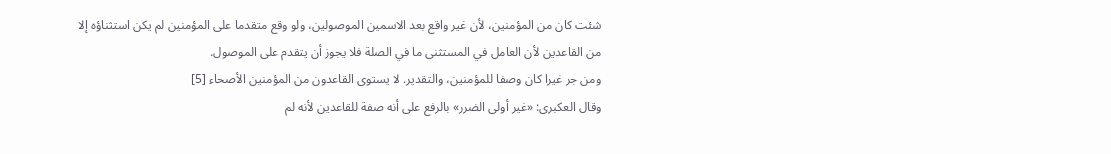شئت كان من المؤمنين، لأن غير واقع بعد الاسمين الموصولين، ولو وقع متقدما على المؤمنين لم يكن استثناؤه إلا من القاعدين لأن العامل في المستثنى ما في الصلة فلا يجوز أن يتقدم على الموصول.
ومن جر غيرا كان وصفا للمؤمنين، والتقدير. لا يستوى القاعدون من المؤمنين الأصحاء [5]
وقال العكبرى: «غير أولى الضرر» بالرفع على أنه صفة للقاعدين لأنه لم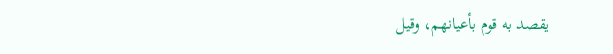يقصد به قوم بأعيانهم، وقيل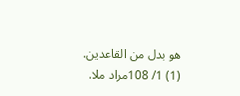هو بدل من القاعدين.
(1) 1/ 108مراد ملا.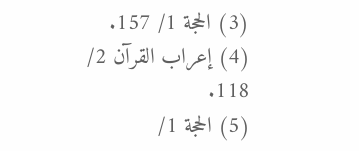(3) الحجة 1/ 157.
(4) إعراب القرآن 2/ 118.
(5) الحجة 1/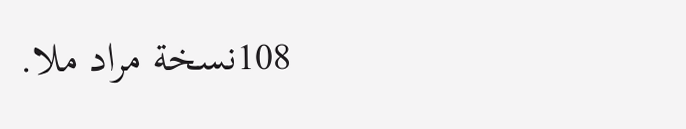108نسخة مراد ملا.